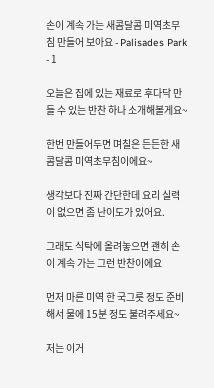손이 계속 가는 새콤달콤 미역초무침 만들어 보아요 - Palisades Park - 1

오늘은 집에 있는 재료로 후다닥 만들 수 있는 반찬 하나 소개해볼게요~

한번 만들어두면 며칠은 든든한 새콤달콤 미역초무침이에요~

생각보다 진짜 간단한데 요리 실력이 없으면 좀 난이도가 있어요.

그래도 식탁에 올려놓으면 괜히 손이 계속 가는 그런 반찬이에요

먼저 마른 미역 한 국그릇 정도 준비해서 물에 15분 정도 불려주세요~

저는 이거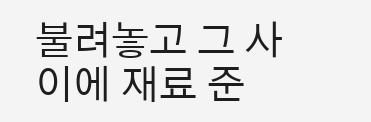불려놓고 그 사이에 재료 준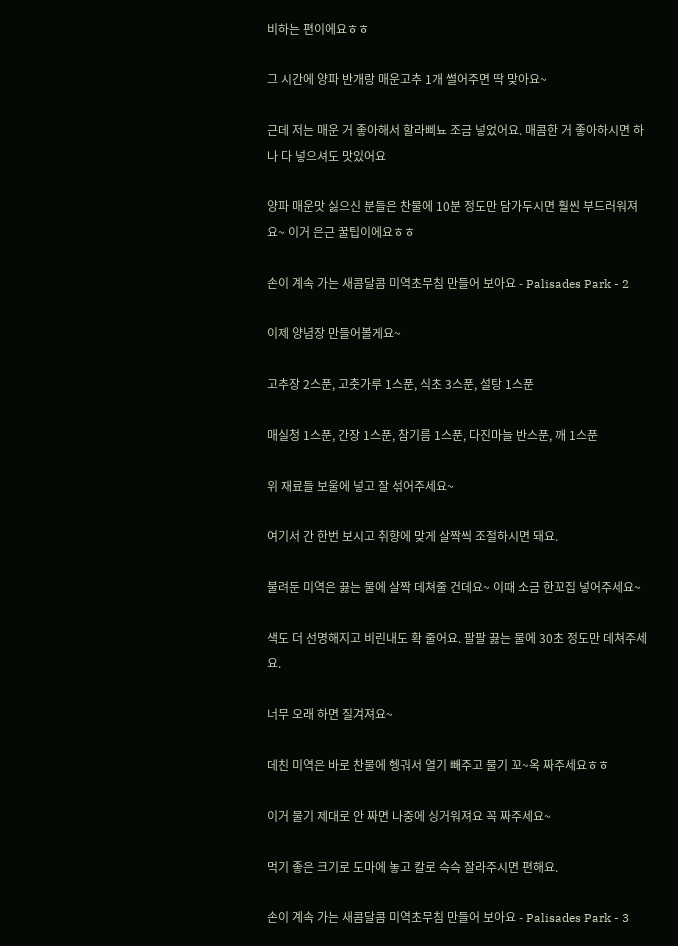비하는 편이에요ㅎㅎ

그 시간에 양파 반개랑 매운고추 1개 썰어주면 딱 맞아요~

근데 저는 매운 거 좋아해서 할라삐뇨 조금 넣었어요. 매콤한 거 좋아하시면 하나 다 넣으셔도 맛있어요

양파 매운맛 싫으신 분들은 찬물에 10분 정도만 담가두시면 훨씬 부드러워져요~ 이거 은근 꿀팁이에요ㅎㅎ

손이 계속 가는 새콤달콤 미역초무침 만들어 보아요 - Palisades Park - 2

이제 양념장 만들어볼게요~

고추장 2스푼, 고춧가루 1스푼, 식초 3스푼, 설탕 1스푼

매실청 1스푼, 간장 1스푼, 참기름 1스푼, 다진마늘 반스푼, 깨 1스푼

위 재료들 보울에 넣고 잘 섞어주세요~

여기서 간 한번 보시고 취향에 맞게 살짝씩 조절하시면 돼요.

불려둔 미역은 끓는 물에 살짝 데쳐줄 건데요~ 이때 소금 한꼬집 넣어주세요~

색도 더 선명해지고 비린내도 확 줄어요. 팔팔 끓는 물에 30초 정도만 데쳐주세요.

너무 오래 하면 질겨져요~

데친 미역은 바로 찬물에 헹궈서 열기 빼주고 물기 꼬~옥 짜주세요ㅎㅎ

이거 물기 제대로 안 짜면 나중에 싱거워져요 꼭 짜주세요~

먹기 좋은 크기로 도마에 놓고 칼로 슥슥 잘라주시면 편해요.

손이 계속 가는 새콤달콤 미역초무침 만들어 보아요 - Palisades Park - 3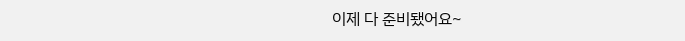이제 다 준비됐어요~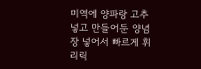미역에 양파랑 고추 넣고 만들어둔 양념장 넣어서 빠르게 휘리릭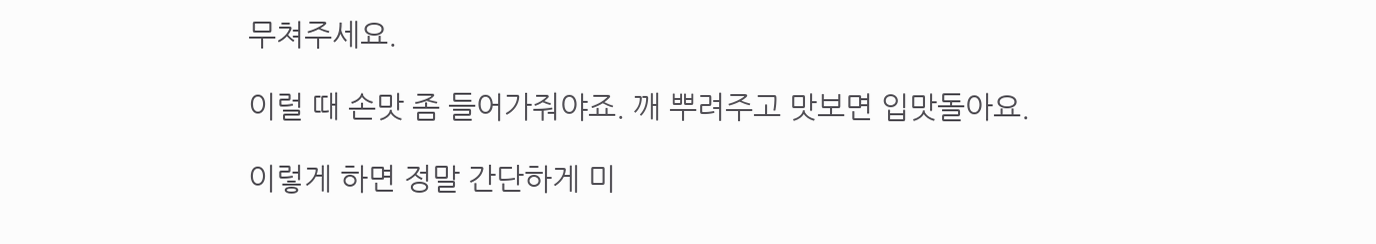무쳐주세요.

이럴 때 손맛 좀 들어가줘야죠. 깨 뿌려주고 맛보면 입맛돌아요.

이렇게 하면 정말 간단하게 미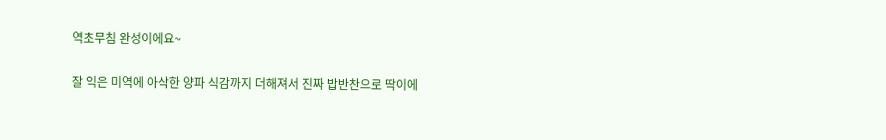역초무침 완성이에요~

잘 익은 미역에 아삭한 양파 식감까지 더해져서 진짜 밥반찬으로 딱이에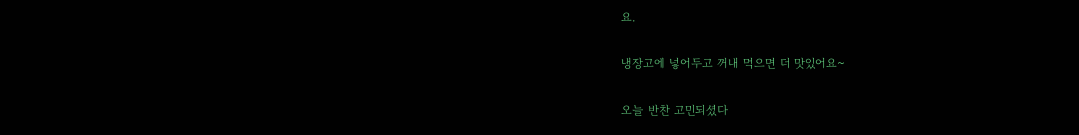요.

냉장고에 넣어두고 꺼내 먹으면 더 맛있어요~

오늘 반찬 고민되셨다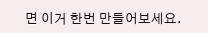면 이거 한번 만들어보세요.